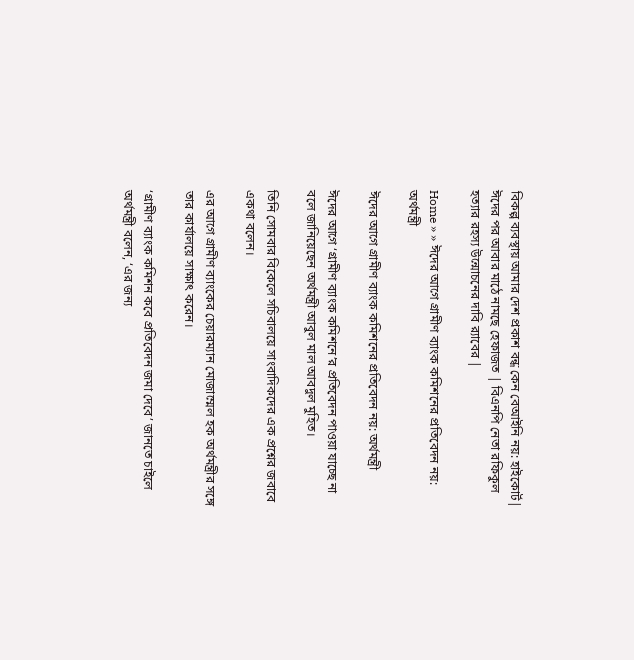বিকল্প ব্যবস্থায় আমার দেশ প্রকাশ বন্ধ কেন বেআইনি নয়: হাইকোর্ট| ঈদের পর আবার মাঠে নামছে হেফাজত | বিএনপি নেতা রফিকুল হত্যার রহস্য উন্মোচনের দাবি র‌্যাবের |

Home » » ঈদের আগে গ্রামীণ ব্যাংক কমিশনের প্রতিবেদন নয়: অর্থমন্ত্রী

ঈদের আগে গ্রামীণ ব্যাংক কমিশনের প্রতিবেদন নয়: অর্থমন্ত্রী

ঈদের আগে ‘গ্রামীণ ব্যাংক কমিশনে’র প্রতিবেদন পাওয়া যাচ্ছে না বলে জানিয়েছেন অর্থমন্ত্রী আবুল মাল আবদুল মুহিত।

তিনি সোমবার বিকেলে সচিবালয়ে সাংবাদিকদের এক প্রশ্নের জবাবে একথা বলেন।

এর আগে গ্রামীণ ব্যাংকের চেয়ারম্যান মোজাম্মেল হক অর্থমন্ত্রীর সঙ্গে তার কার্যালয়ে সাক্ষাৎ করেন।

‘গ্রামীণ ব্যাংক কমিশন কবে প্রতিবেদন জমা দেবে’ জানতে চাইলে অর্থমন্ত্রী বলেন, ‘এর জন্য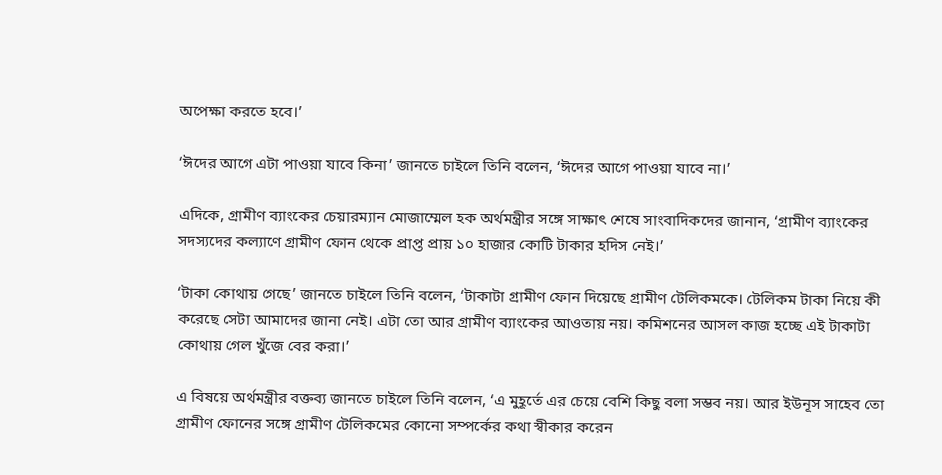অপেক্ষা করতে হবে।’

‘ঈদের আগে এটা পাওয়া যাবে কিনা’ জানতে চাইলে তিনি বলেন, ‘ঈদের আগে পাওয়া যাবে না।’

এদিকে, গ্রামীণ ব্যাংকের চেয়ারম্যান মোজাম্মেল হক অর্থমন্ত্রীর সঙ্গে সাক্ষাৎ শেষে সাংবাদিকদের জানান, ‘গ্রামীণ ব্যাংকের সদস্যদের কল্যাণে গ্রামীণ ফোন থেকে প্রাপ্ত প্রায় ১০ হাজার কোটি টাকার হদিস নেই।’

‘টাকা কোথায় গেছে’ জানতে চাইলে তিনি বলেন, ‘টাকাটা গ্রামীণ ফোন দিয়েছে গ্রামীণ টেলিকমকে। টেলিকম টাকা নিয়ে কী করেছে সেটা আমাদের জানা নেই। এটা তো আর গ্রামীণ ব্যাংকের আওতায় নয়। কমিশনের আসল কাজ হচ্ছে এই টাকাটা কোথায় গেল খুঁজে বের করা।’

এ বিষয়ে অর্থমন্ত্রীর বক্তব্য জানতে চাইলে তিনি বলেন, ‘এ মুহূর্তে এর চেয়ে বেশি কিছু বলা সম্ভব নয়। আর ইউনূস সাহেব তো গ্রামীণ ফোনের সঙ্গে গ্রামীণ টেলিকমের কোনো সম্পর্কের কথা স্বীকার করেন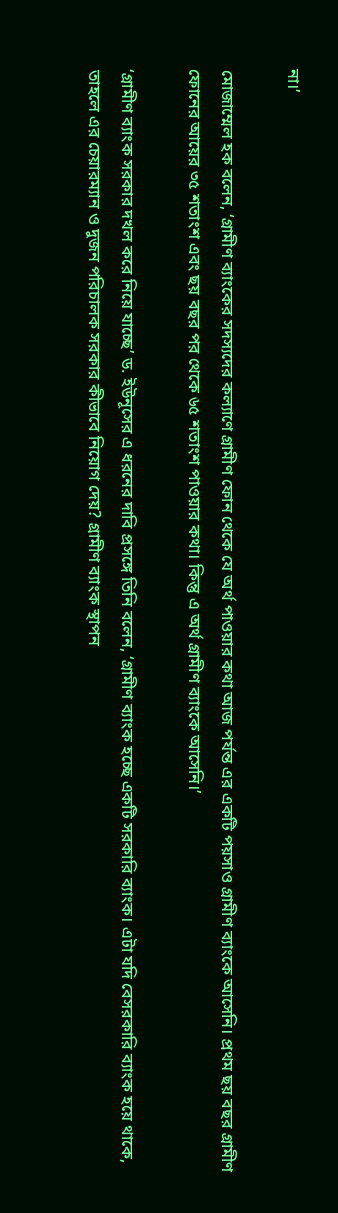না।’

মোজাম্মেল হক বলেন, ‘গ্রামীণ ব্যাংকের সদস্যদের কল্যাণে গ্রামীণ ফোন থেকে যে অর্থ পাওয়ার কথা আজ পর্যন্ত এর একটি পয়সাও গ্রামীণ ব্যাংকে আসেনি। প্রথম ছয় বছর গ্রামীণ ফোনের আয়ের ৩৫ শতাংশ এবং ছয় বছর পর থেকে ৬৫ শতাংশ পাওয়ার কথা। কিন্তু এ অর্থ গ্রামীণ ব্যাংকে আসেনি।’

‘গ্রামীণ ব্যাংক সরকার দখল করে নিয়ে যাচ্ছে’ ড. ইউনূসের এ ধরনের দাবি প্রসঙ্গে তিনি বলেন, ‘গ্রামীণ ব্যাংক হচ্ছে একটি সরকারি ব্যাংক। এটা যদি বেসরকারি ব্যাংক হয়ে থাকে, তাহলে এর চেয়ারম্যান ও দুজন পরিচালক সরকার কীভাবে নিয়োগ দেয়? গ্রামীণ ব্যাংক স্থাপন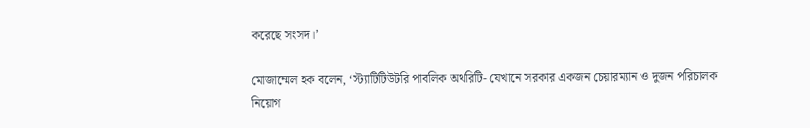করেছে সংসদ।’

মোজাম্মেল হক বলেন, ‘স্ট্যাটিটিউটরি পাবলিক অথরিটি- যেখানে সরকার একজন চেয়ারম্যান ও দুজন পরিচালক নিয়োগ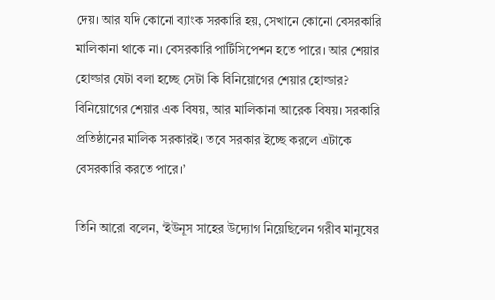দেয়। আর যদি কোনো ব্যাংক সরকারি হয়, সেখানে কোনো বেসরকারি মালিকানা থাকে না। বেসরকারি পার্টিসিপেশন হতে পারে। আর শেয়ার হোল্ডার যেটা বলা হচ্ছে সেটা কি বিনিয়োগের শেয়ার হোল্ডার? বিনিয়োগের শেয়ার এক বিষয়, আর মালিকানা আরেক বিষয়। সরকারি প্রতিষ্ঠানের মালিক সরকারই। তবে সরকার ইচ্ছে করলে এটাকে বেসরকারি করতে পারে।’

তিনি আরো বলেন, ‘ইউনূস সাহের উদ্যোগ নিয়েছিলেন গরীব মানুষের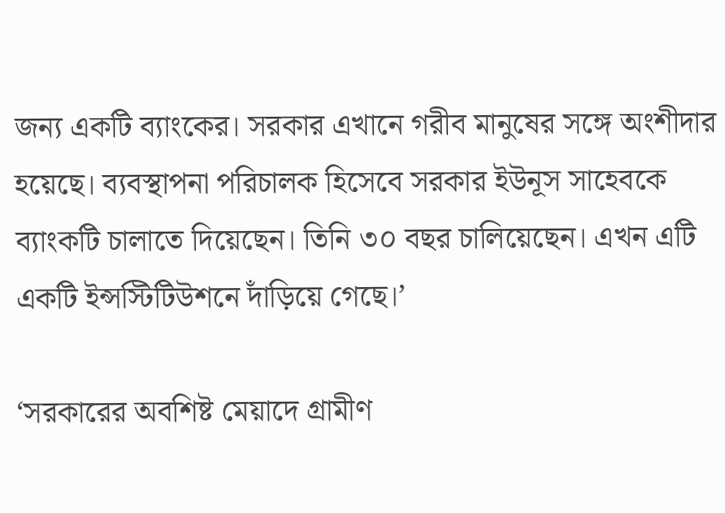জন্য একটি ব্যাংকের। সরকার এখানে গরীব মানুষের সঙ্গে অংশীদার হয়েছে। ব্যবস্থাপনা পরিচালক হিসেবে সরকার ইউনূস সাহেবকে ব্যাংকটি চালাতে দিয়েছেন। তিনি ৩০ বছর চালিয়েছেন। এখন এটি একটি ইন্সস্টিটিউশনে দাঁড়িয়ে গেছে।’

‘সরকারের অবশিষ্ট মেয়াদে গ্রামীণ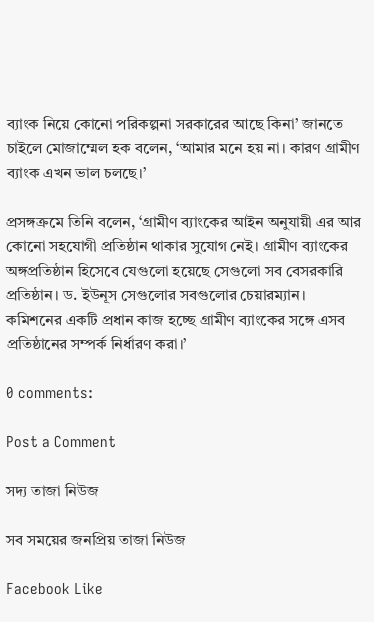ব্যাংক নিয়ে কোনো পরিকল্পনা সরকারের আছে কিনা’ জানতে চাইলে মোজাম্মেল হক বলেন, ‘আমার মনে হয় না। কারণ গ্রামীণ ব্যাংক এখন ভাল চলছে।’

প্রসঙ্গক্রমে তিনি বলেন, ‘গ্রামীণ ব্যাংকের আইন অনুযায়ী এর আর কোনো সহযোগী প্রতিষ্ঠান থাকার সুযোগ নেই। গ্রামীণ ব্যাংকের অঙ্গপ্রতিষ্ঠান হিসেবে যেগুলো হয়েছে সেগুলো সব বেসরকারি প্রতিষ্ঠান। ড. ইউনূস সেগুলোর সবগুলোর চেয়ারম্যান। কমিশনের একটি প্রধান কাজ হচ্ছে গ্রামীণ ব্যাংকের সঙ্গে এসব প্রতিষ্ঠানের সম্পর্ক নির্ধারণ করা।’

0 comments:

Post a Comment

সদ্য তাজা নিউজ

সব সময়ের জনপ্রিয় তাজা নিউজ

Facebook Like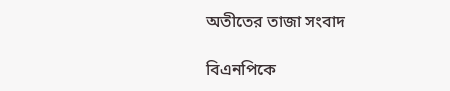অতীতের তাজা সংবাদ

বিএনপিকে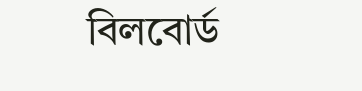বিলবোর্ড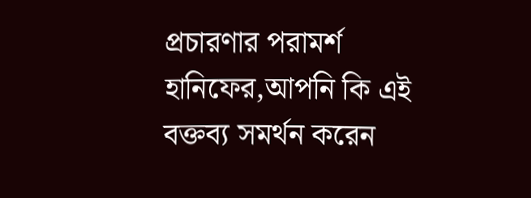প্রচারণার পরামর্শ হানিফের,আপনি কি এই বক্তব্য সমর্থন করেন